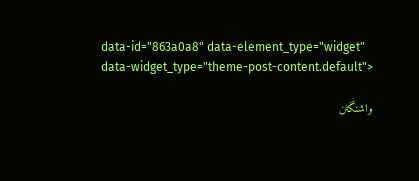data-id="863a0a8" data-element_type="widget" data-widget_type="theme-post-content.default">

واشنگٹن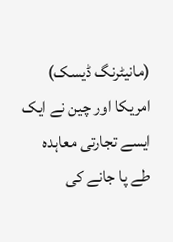(مانیٹرنگ ڈیسک) امریکا اور چین نے ایک ایسے تجارتی معاہدہ طے پا جانے کی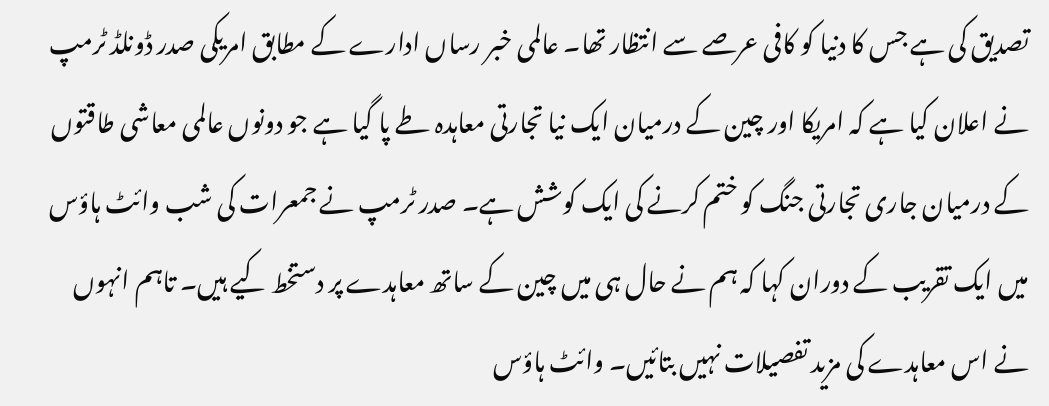تصدیق کی ہے جس کا دنیا کو کافی عرصے سے انتظار تھا۔ عالمی خبر رساں ادارے کے مطابق امریکی صدر ڈونلڈ ٹرمپ نے اعلان کیا ہے کہ امریکا اور چین کے درمیان ایک نیا تجارتی معاہدہ طے پا گیا ہے جو دونوں عالمی معاشی طاقتوں کے درمیان جاری تجارتی جنگ کو ختم کرنے کی ایک کوشش ہے۔ صدر ٹرمپ نے جمعرات کی شب وائٹ ہاؤس میں ایک تقریب کے دوران کہا کہ ہم نے حال ہی میں چین کے ساتھ معاہدے پر دستخط کیے ہیں۔ تاہم انہوں نے اس معاہدے کی مزید تفصیلات نہیں بتائیں۔ وائٹ ہاؤس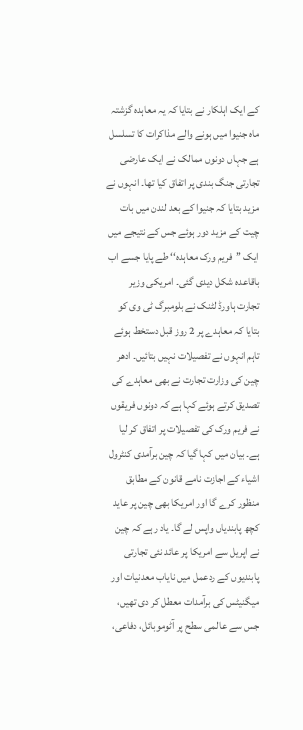کے ایک اہلکار نے بتایا کہ یہ معاہدہ گزشتہ ماہ جنیوا میں ہونے والے مذاکرات کا تسلسل ہے جہاں دونوں ممالک نے ایک عارضی تجارتی جنگ بندی پر اتفاق کیا تھا۔ انہوں نے مزید بتایا کہ جنیوا کے بعد لندن میں بات چیت کے مزید دور ہوئے جس کے نتیجے میں ایک ’’فریم ورک معاہدہ‘‘ طے پایا جسے اب باقاعدہ شکل دیدی گئی۔ امریکی وزیر تجارت ہاورڈ لٹنک نے بلومبرگ ٹی وی کو بتایا کہ معاہدے پر 2 روز قبل دستخط ہوئے تاہم انہوں نے تفصیلات نہیں بتائیں۔ ادھر چین کی وزارت تجارت نے بھی معاہدے کی تصدیق کرتے ہوئے کہا ہے کہ دونوں فریقوں نے فریم ورک کی تفصیلات پر اتفاق کر لیا ہے۔ بیان میں کہا گیا کہ چین برآمدی کنٹرول اشیاء کے اجازت نامے قانون کے مطابق منظور کرے گا اور امریکا بھی چین پر عاید کچھ پابندیاں واپس لے گا۔ یاد رہے کہ چین نے اپریل سے امریکا پر عائد نئی تجارتی پابندیوں کے ردعمل میں نایاب معدنیات اور میگنیٹس کی برآمدات معطل کر دی تھیں، جس سے عالمی سطح پر آٹوموبائل، دفاعی،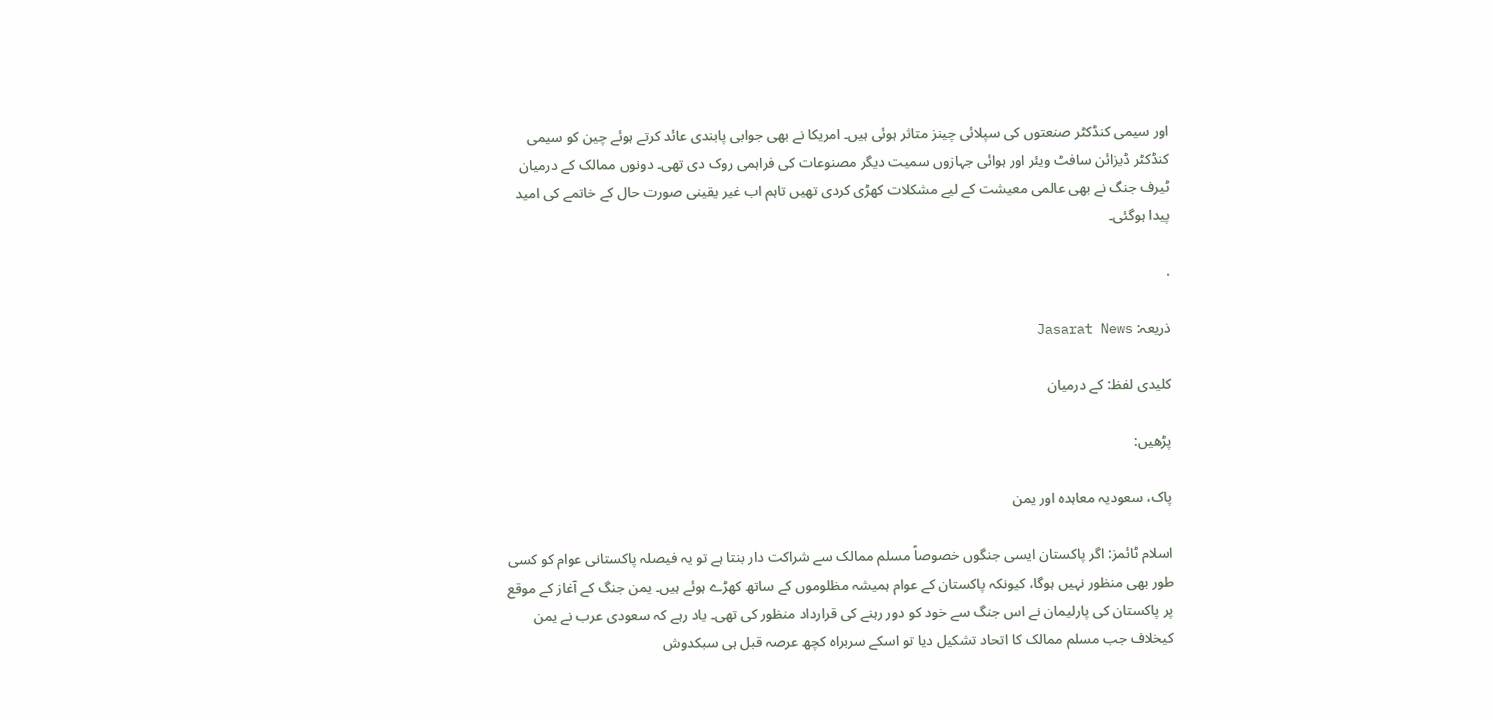اور سیمی کنڈکٹر صنعتوں کی سپلائی چینز متاثر ہوئی ہیں۔ امریکا نے بھی جوابی پابندی عائد کرتے ہوئے چین کو سیمی کنڈکٹر ڈیزائن سافٹ ویئر اور ہوائی جہازوں سمیت دیگر مصنوعات کی فراہمی روک دی تھی۔ دونوں ممالک کے درمیان ٹیرف جنگ نے بھی عالمی معیشت کے لیے مشکلات کھڑی کردی تھیں تاہم اب غیر یقینی صورت حال کے خاتمے کی امید پیدا ہوگئی۔

.

ذریعہ: Jasarat News

کلیدی لفظ: کے درمیان

پڑھیں:

پاک، سعودیہ معاہدہ اور یمن

اسلام ٹائمز: اگر پاکستان ایسی جنگوں خصوصاً مسلم ممالک سے شراکت دار بنتا ہے تو یہ فیصلہ پاکستانی عوام کو کسی طور بھی منظور نہیں ہوگا، کیونکہ پاکستان کے عوام ہمیشہ مظلوموں کے ساتھ کھڑے ہوئے ہیں۔ یمن جنگ کے آغاز کے موقع پر پاکستان کی پارلیمان نے اس جنگ سے خود کو دور رہنے کی قرارداد منظور کی تھی۔ یاد رہے کہ سعودی عرب نے یمن کیخلاف جب مسلم ممالک کا اتحاد تشکیل دیا تو اسکے سربراہ کچھ عرصہ قبل ہی سبکدوش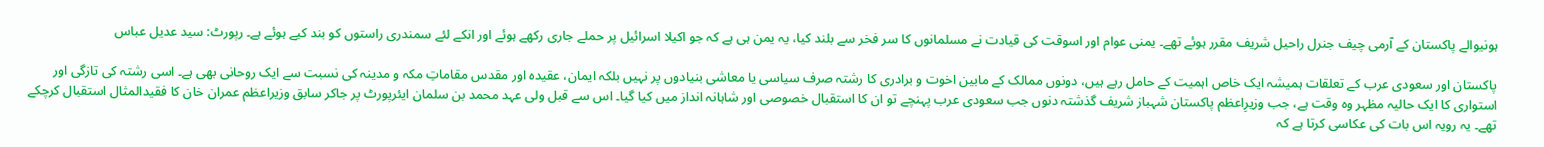ہونیوالے پاکستان کے آرمی چیف جنرل راحیل شریف مقرر ہوئے تھے۔ یمنی عوام اور اسوقت کی قیادت نے مسلمانوں کا سر فخر سے بلند کیا، یہ یمن ہی ہے کہ جو اکیلا اسرائیل پر حملے جاری رکھے ہوئے اور انکے لئے سمندری راستوں کو بند کیے ہوئے ہے۔ رپورٹ: سید عدیل عباس

پاکستان اور سعودی عرب کے تعلقات ہمیشہ ایک خاص اہمیت کے حامل رہے ہیں، دونوں ممالک کے مابین اخوت و برادری کا رشتہ صرف سیاسی یا معاشی بنیادوں پر نہیں بلکہ ایمان، عقیدہ اور مقدس مقاماتِ مکہ و مدینہ کی نسبت سے ایک روحانی بھی ہے۔ اسی رشتہ کی تازگی اور استواری کا ایک حالیہ مظہر وہ وقت ہے، جب وزیرِاعظم پاکستان شہباز شریف گذشتہ دنوں جب سعودی عرب پہنچے تو ان کا استقبال خصوصی اور شاہانہ انداز میں کیا گیا۔ اس سے قبل ولی عہد محمد بن سلمان ایئرپورٹ پر جاکر سابق وزیراعظم عمران خان کا فقیدالمثال استقبال کرچکے تھے۔ یہ رویہ اس بات کی عکاسی کرتا ہے کہ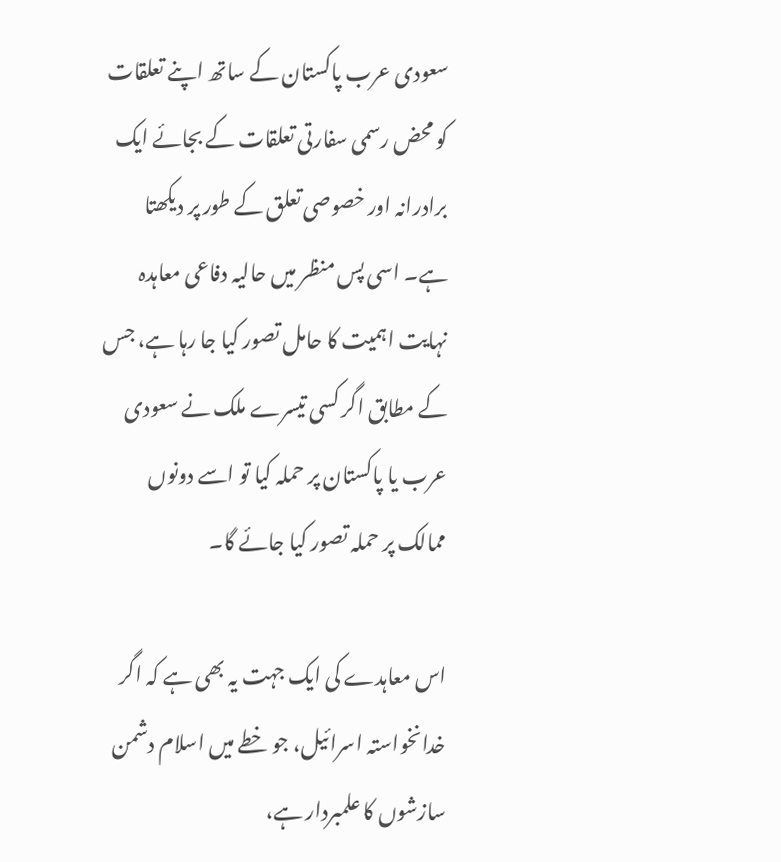سعودی عرب پاکستان کے ساتھ اپنے تعلقات کو محض رسمی سفارتی تعلقات کے بجائے ایک برادرانہ اور خصوصی تعلق کے طور پر دیکھتا ہے۔ اسی پس منظر میں حالیہ دفاعی معاہدہ نہایت اہمیت کا حامل تصور کیا جا رہا ہے، جس کے مطابق اگر کسی تیسرے ملک نے سعودی عرب یا پاکستان پر حملہ کیا تو اسے دونوں ممالک پر حملہ تصور کیا جائے گا۔

اس معاہدے کی ایک جہت یہ بھی ہے کہ اگر خدانخواستہ اسرائیل، جو خطے میں اسلام دشمن سازشوں کا علمبردار ہے،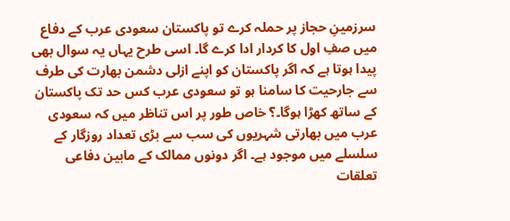سرزمینِ حجاز پر حملہ کرے تو پاکستان سعودی عرب کے دفاع میں صفِ اول کا کردار ادا کرے گا۔ اسی طرح یہاں یہ سوال بھی پیدا ہوتا ہے کہ اگر پاکستان کو اپنے ازلی دشمن بھارت کی طرف سے جارحیت کا سامنا ہو تو سعودی عرب کس حد تک پاکستان کے ساتھ کھڑا ہوگا۔؟ خاص طور پر اس تناظر میں کہ سعودی عرب میں بھارتی شہریوں کی سب سے بڑی تعداد روزگار کے سلسلے میں موجود ہے۔ اگر دونوں ممالک کے مابین دفاعی تعلقات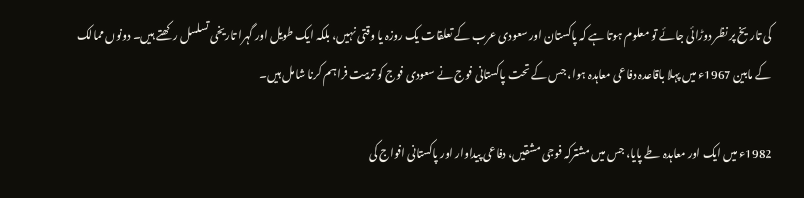کی تاریخ پر نظر دوڑائی جائے تو معلوم ہوتا ہے کہ پاکستان اور سعودی عرب کے تعلقات یک روزہ یا وقتی نہیں، بلکہ ایک طویل اور گہرا تاریخی تسلسل رکھتے ہیں۔ دونوں ممالک کے مابین 1967ء میں پہلا باقاعدہ دفاعی معاہدہ ہوا، جس کے تحت پاکستانی فوج نے سعودی فوج کو تربیت فراہم کرنا شامل ہیں۔

1982ء میں ایک اور معاہدہ طے پایا، جس میں مشترکہ فوجی مشقیں، دفاعی پیداوار اور پاکستانی افواج کی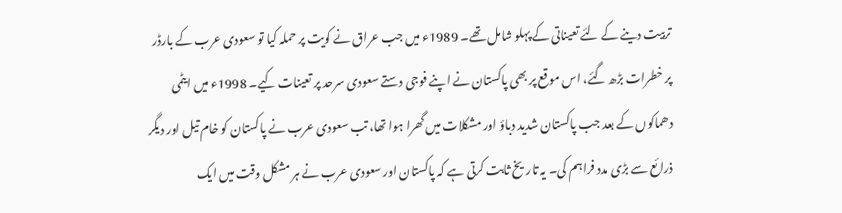تربیت دینے کے لئے تعیناتی کے پہلو شامل تھے۔ 1989ء میں جب عراق نے کویت پر حملہ کیا تو سعودی عرب کے بارڈر پر خطرات بڑھ گئے، اس موقع پر بھی پاکستان نے اپنے فوجی دستے سعودی سرحد پر تعینات کیے۔ 1998ء میں ایٹمی دھماکوں کے بعد جب پاکستان شدید دباؤ اور مشکلات میں گھرا ہوا تھا، تب سعودی عرب نے پاکستان کو خام تیل اور دیگر ذرائع سے بڑی مدد فراہم کی۔ یہ تاریخ ثابت کرتی ہے کہ پاکستان اور سعودی عرب نے ہر مشکل وقت میں ایک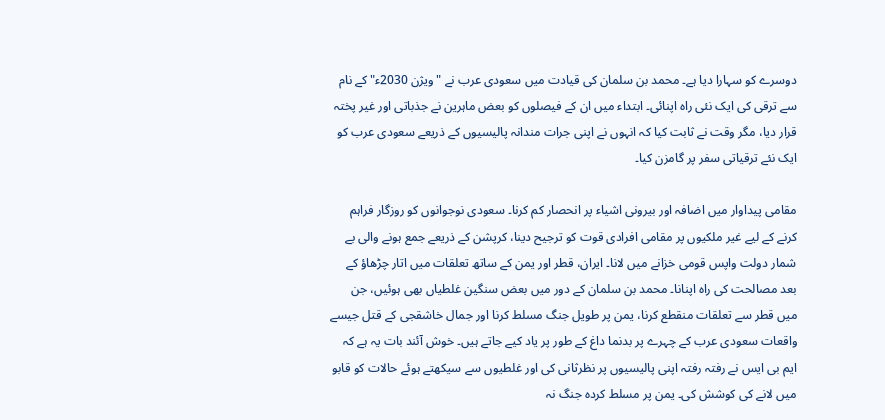دوسرے کو سہارا دیا ہے۔ محمد بن سلمان کی قیادت میں سعودی عرب نے "ویژن 2030ء" کے نام سے ترقی کی ایک نئی راہ اپنائی۔ ابتداء میں ان کے فیصلوں کو بعض ماہرین نے جذباتی اور غیر پختہ قرار دیا، مگر وقت نے ثابت کیا کہ انہوں نے اپنی جرات مندانہ پالیسیوں کے ذریعے سعودی عرب کو ایک نئے ترقیاتی سفر پر گامزن کیا۔

مقامی پیداوار میں اضافہ اور بیرونی اشیاء پر انحصار کم کرنا۔ سعودی نوجوانوں کو روزگار فراہم کرنے کے لیے غیر ملکیوں پر مقامی افرادی قوت کو ترجیح دینا، کرپشن کے ذریعے جمع ہونے والی بے شمار دولت واپس قومی خزانے میں لانا۔ ایران، قطر اور یمن کے ساتھ تعلقات میں اتار چڑھاؤ کے بعد مصالحت کی راہ اپنانا۔ محمد بن سلمان کے دور میں بعض سنگین غلطیاں بھی ہوئیں، جن میں قطر سے تعلقات منقطع کرنا، یمن پر طویل جنگ مسلط کرنا اور جمال خاشقجی کے قتل جیسے واقعات سعودی عرب کے چہرے پر بدنما داغ کے طور پر یاد کیے جاتے ہیں۔ خوش آئند بات یہ ہے کہ ایم بی ایس نے رفتہ رفتہ اپنی پالیسیوں پر نظرثانی کی اور غلطیوں سے سیکھتے ہوئے حالات کو قابو میں لانے کی کوشش کی۔ یمن پر مسلط کردہ جنگ نہ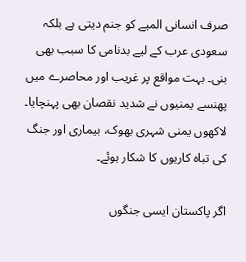صرف انسانی المیے کو جنم دیتی ہے بلکہ سعودی عرب کے لیے بدنامی کا سبب بھی بنی۔ بہت مواقع پر غریب اور محاصرے میں پھنسے یمنیوں نے شدید نقصان بھی پہنچایا۔ لاکھوں یمنی شہری بھوک، بیماری اور جنگ کی تباہ کاریوں کا شکار ہوئے۔

اگر پاکستان ایسی جنگوں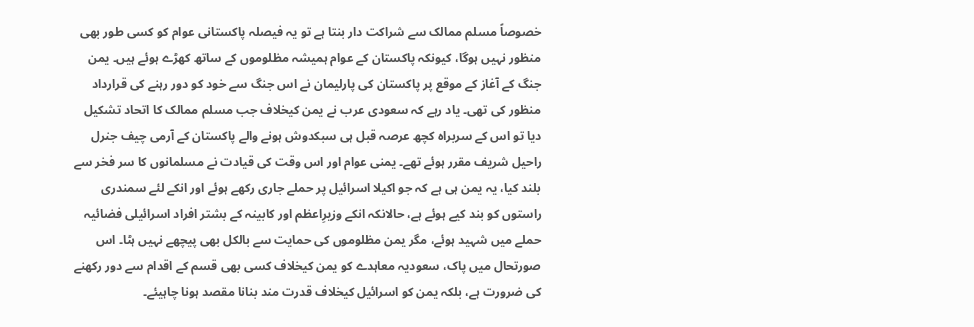خصوصاً مسلم ممالک سے شراکت دار بنتا ہے تو یہ فیصلہ پاکستانی عوام کو کسی طور بھی منظور نہیں ہوگا، کیونکہ پاکستان کے عوام ہمیشہ مظلوموں کے ساتھ کھڑے ہوئے ہیں۔ یمن جنگ کے آغاز کے موقع پر پاکستان کی پارلیمان نے اس جنگ سے خود کو دور رہنے کی قرارداد منظور کی تھی۔ یاد رہے کہ سعودی عرب نے یمن کیخلاف جب مسلم ممالک کا اتحاد تشکیل دیا تو اس کے سربراہ کچھ عرصہ قبل ہی سبکدوش ہونے والے پاکستان کے آرمی چیف جنرل راحیل شریف مقرر ہوئے تھے۔ یمنی عوام اور اس وقت کی قیادت نے مسلمانوں کا سر فخر سے بلند کیا، یہ یمن ہی ہے کہ جو اکیلا اسرائیل پر حملے جاری رکھے ہوئے اور انکے لئے سمندری راستوں کو بند کیے ہوئے ہے، حالانکہ انکے وزیرِاعظم اور کابینہ کے بشتر افراد اسرائیلی فضائیہ حملے میں شہید ہوئے، مگر یمن مظلوموں کی حمایت سے بالکل بھی پیچھے نہیں ہٹا۔ اس صورتحال میں پاک، سعودیہ معاہدے کو یمن کیخلاف کسی بھی قسم کے اقدام سے دور رکھنے کی ضرورت ہے، بلکہ یمن کو اسرائیل کیخلاف قدرت مند بنانا مقصد ہونا چاہیئے۔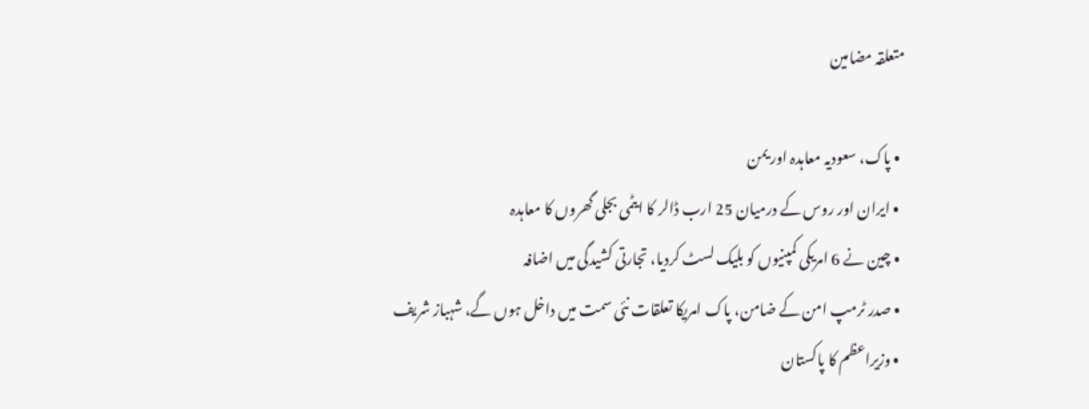متعلقہ مضامین

  • پاک، سعودیہ معاہدہ اور یمن
  • ایران اور روس کے درمیان 25 ارب ڈالر کا ایٹمی بجلی گھروں کا معاہدہ
  • چین نے 6 امریکی کمپنیوں کو بلیک لسٹ کردیا، تجارتی کشیدگی میں اضافہ
  • صدر ٹرمپ امن کے ضامن، پاک امریکا تعلقات نئی سمت میں داخل ہوں گے، شہباز شریف
  • وزیراعظم کا پاکستان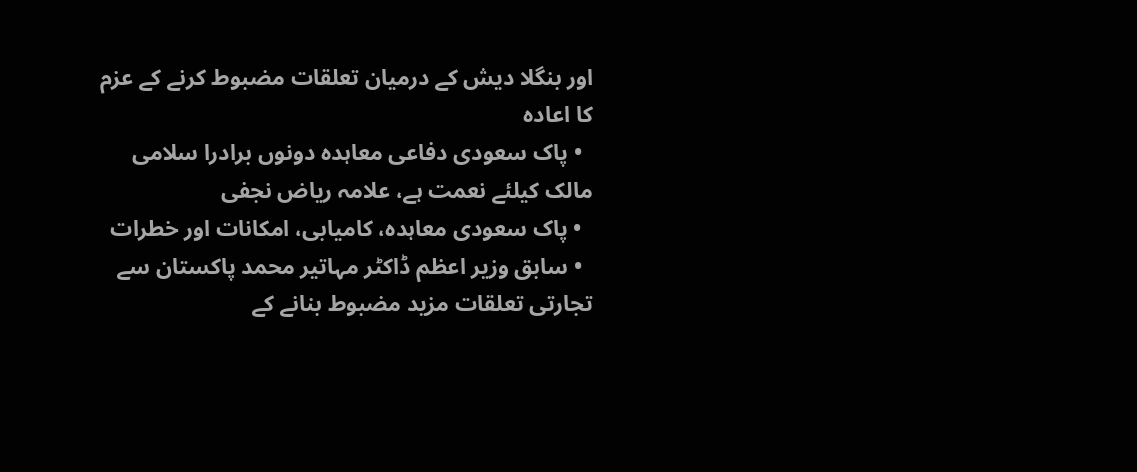اور بنگلا دیش کے درمیان تعلقات مضبوط کرنے کے عزم کا اعادہ
  • پاک سعودی دفاعی معاہدہ دونوں برادرا سلامی مالک کیلئے نعمت ہے، علامہ ریاض نجفی
  • پاک سعودی معاہدہ، کامیابی، امکانات اور خطرات
  • سابق وزیر اعظم ڈاکٹر مہاتیر محمد پاکستان سے تجارتی تعلقات مزید مضبوط بنانے کے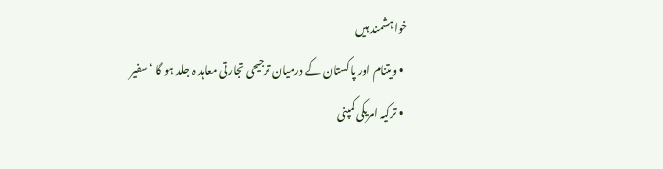خواہشمند ہیں
  • ویتنام اور پاکستان کے درمیان ترجیحی تجارتی معاہد ہ جلد ہو گا ‘سفیر
  • ترکیہ امریکی کمپنی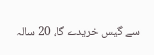سے گیس خریدے گا، 20 سالہ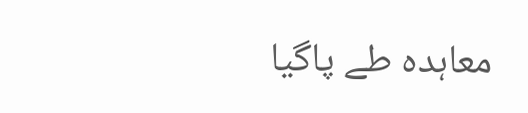معاہدہ طے پاگیا